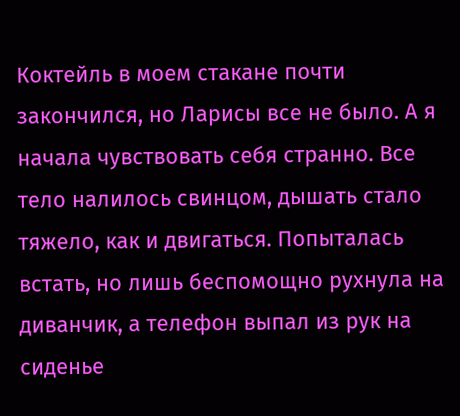Коктейль в моем стакане почти закончился, но Ларисы все не было. А я начала чувствовать себя странно. Все тело налилось свинцом, дышать стало тяжело, как и двигаться. Попыталась встать, но лишь беспомощно рухнула на диванчик, а телефон выпал из рук на сиденье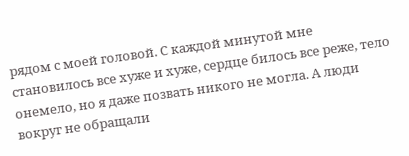рядом с моей головой. С каждой минутой мне становилось все хуже и хуже, сердце билось все реже, тело онемело, но я даже позвать никого не могла. А люди вокруг не обращали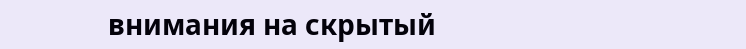внимания на скрытый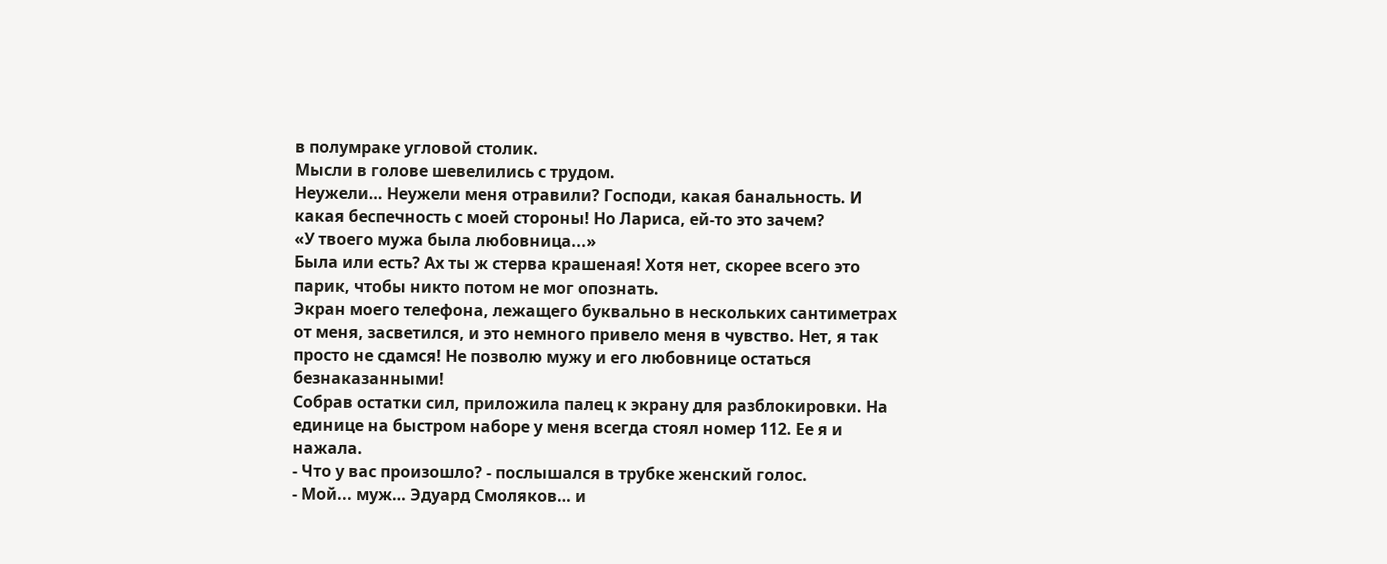в полумраке угловой столик.
Мысли в голове шевелились с трудом.
Неужели… Неужели меня отравили? Господи, какая банальность. И какая беспечность с моей стороны! Но Лариса, ей-то это зачем?
«У твоего мужа была любовница...»
Была или есть? Ах ты ж стерва крашеная! Хотя нет, скорее всего это парик, чтобы никто потом не мог опознать.
Экран моего телефона, лежащего буквально в нескольких сантиметрах от меня, засветился, и это немного привело меня в чувство. Нет, я так просто не сдамся! Не позволю мужу и его любовнице остаться безнаказанными!
Собрав остатки сил, приложила палец к экрану для разблокировки. На единице на быстром наборе у меня всегда стоял номер 112. Ее я и нажала.
- Что у вас произошло? - послышался в трубке женский голос.
- Мой... муж… Эдуард Смоляков… и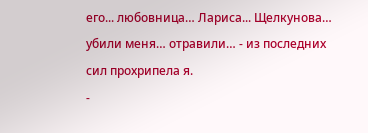его... любовница… Лариса... Щелкунова… убили меня… отравили… - из последних сил прохрипела я.
-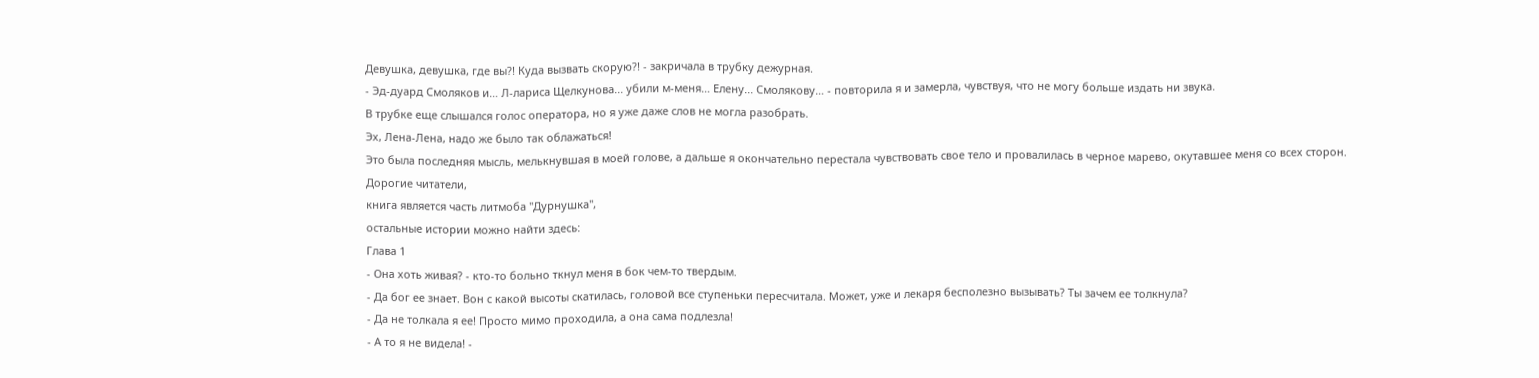Девушка, девушка, где вы?! Куда вызвать скорую?! - закричала в трубку дежурная.
- Эд-дуард Смоляков и… Л-лариса Щелкунова... убили м-меня… Елену... Смолякову… - повторила я и замерла, чувствуя, что не могу больше издать ни звука.
В трубке еще слышался голос оператора, но я уже даже слов не могла разобрать.
Эх, Лена-Лена, надо же было так облажаться!
Это была последняя мысль, мелькнувшая в моей голове, а дальше я окончательно перестала чувствовать свое тело и провалилась в черное марево, окутавшее меня со всех сторон.
Дорогие читатели,
книга является часть литмоба "Дурнушка",
остальные истории можно найти здесь:
Глава 1
- Она хоть живая? - кто-то больно ткнул меня в бок чем-то твердым.
- Да бог ее знает. Вон с какой высоты скатилась, головой все ступеньки пересчитала. Может, уже и лекаря бесполезно вызывать? Ты зачем ее толкнула?
- Да не толкала я ее! Просто мимо проходила, а она сама подлезла!
- А то я не видела! -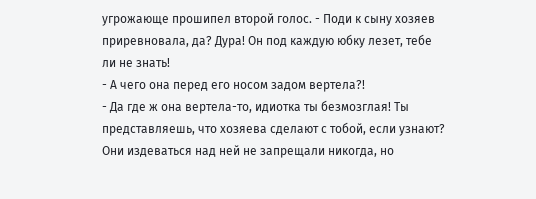угрожающе прошипел второй голос. - Поди к сыну хозяев приревновала, да? Дура! Он под каждую юбку лезет, тебе ли не знать!
- А чего она перед его носом задом вертела?!
- Да где ж она вертела-то, идиотка ты безмозглая! Ты представляешь, что хозяева сделают с тобой, если узнают? Они издеваться над ней не запрещали никогда, но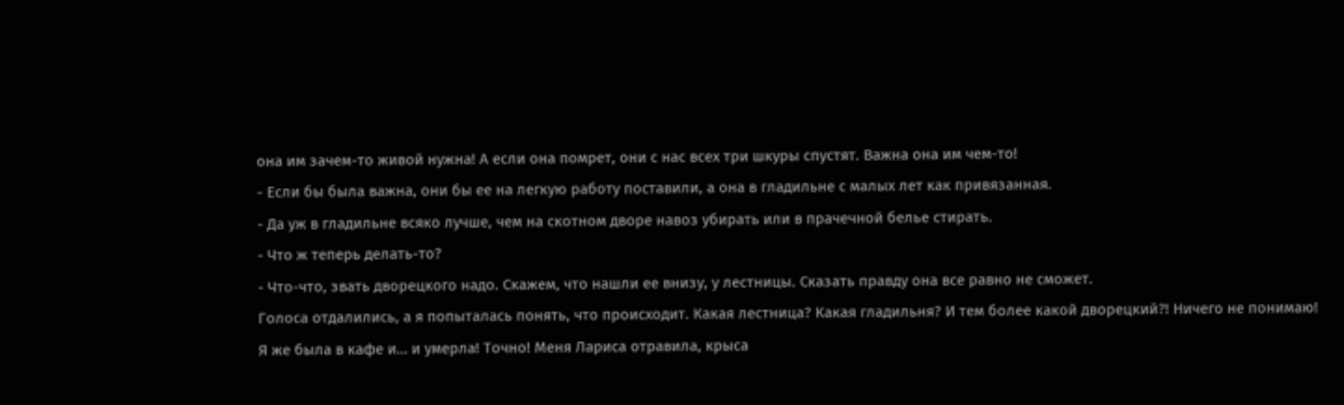она им зачем-то живой нужна! А если она помрет, они с нас всех три шкуры спустят. Важна она им чем-то!
- Если бы была важна, они бы ее на легкую работу поставили, а она в гладильне с малых лет как привязанная.
- Да уж в гладильне всяко лучше, чем на скотном дворе навоз убирать или в прачечной белье стирать.
- Что ж теперь делать-то?
- Что-что, звать дворецкого надо. Скажем, что нашли ее внизу, у лестницы. Сказать правду она все равно не сможет.
Голоса отдалились, а я попыталась понять, что происходит. Какая лестница? Какая гладильня? И тем более какой дворецкий?! Ничего не понимаю!
Я же была в кафе и… и умерла! Точно! Меня Лариса отравила, крыса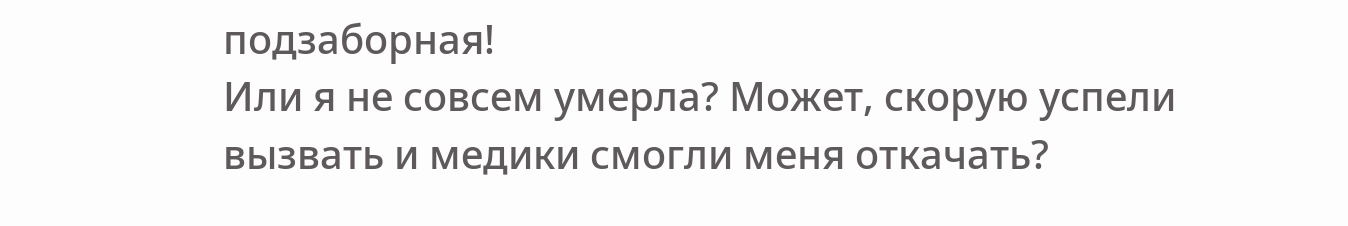подзаборная!
Или я не совсем умерла? Может, скорую успели вызвать и медики смогли меня откачать?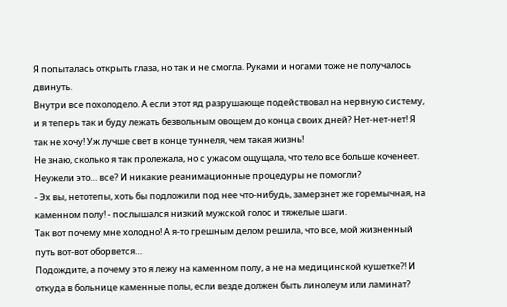Я попыталась открыть глаза, но так и не смогла. Руками и ногами тоже не получалось двинуть.
Внутри все похолодело. А если этот яд разрушающе подействовал на нервную систему, и я теперь так и буду лежать безвольным овощем до конца своих дней? Нет-нет-нет! Я так не хочу! Уж лучше свет в конце туннеля, чем такая жизнь!
Не знаю, сколько я так пролежала, но с ужасом ощущала, что тело все больше коченеет. Неужели это… все? И никакие реанимационные процедуры не помогли?
- Эх вы, нетотепы, хоть бы подложили под нее что-нибудь, замерзнет же горемычная, на каменном полу! - послышался низкий мужской голос и тяжелые шаги.
Так вот почему мне холодно! А я-то грешным делом решила, что все, мой жизненный путь вот-вот оборвется…
Подождите, а почему это я лежу на каменном полу, а не на медицинской кушетке?! И откуда в больнице каменные полы, если везде должен быть линолеум или ламинат?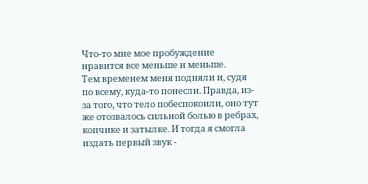Что-то мне мое пробуждение нравится все меньше и меньше.
Тем временем меня подняли и, судя по всему, куда-то понесли. Правда, из-за того, что тело побеспокоили, оно тут же отозвалось сильной болью в ребрах, копчике и затылке. И тогда я смогла издать первый звук -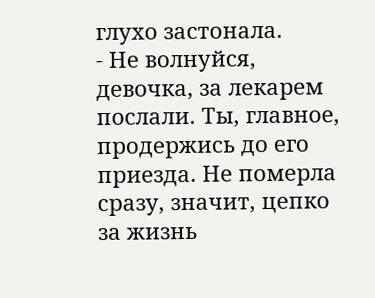глухо застонала.
- Не волнуйся, девочка, за лекарем послали. Ты, главное, продержись до его приезда. Не померла сразу, значит, цепко за жизнь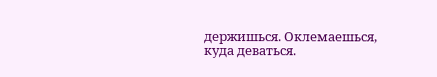держишься. Оклемаешься, куда деваться.